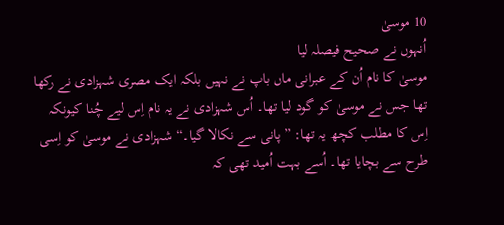10 موسیٰ
اُنہوں نے صحیح فیصلہ لیا
موسیٰ کا نام اُن کے عبرانی ماں باپ نے نہیں بلکہ ایک مصری شہزادی نے رکھا تھا جس نے موسیٰ کو گود لیا تھا۔ اُس شہزادی نے یہ نام اِس لیے چُنا کیونکہ اِس کا مطلب کچھ یہ تھا: ”پانی سے نکالا گیا۔“ شہزادی نے موسیٰ کو اِسی طرح سے بچایا تھا۔ اُسے بہت اُمید تھی کہ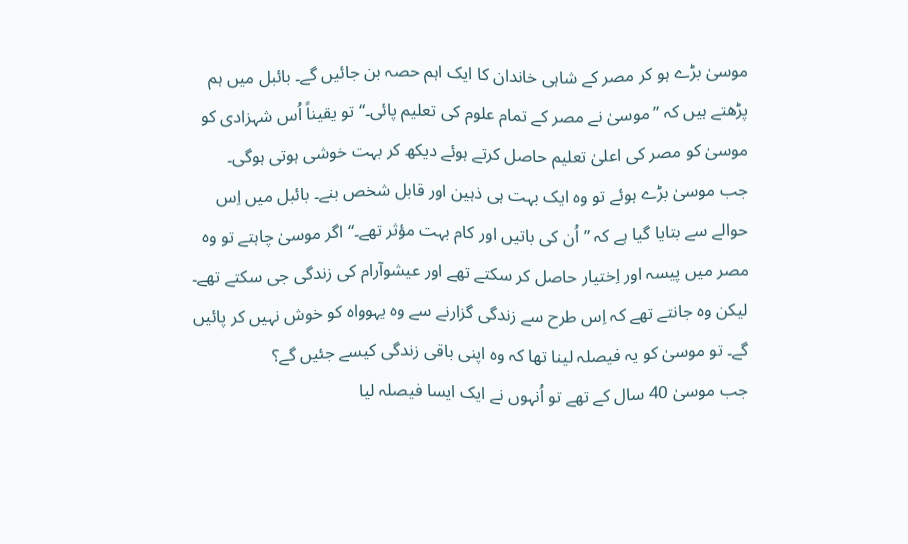موسیٰ بڑے ہو کر مصر کے شاہی خاندان کا ایک اہم حصہ بن جائیں گے۔ بائبل میں ہم پڑھتے ہیں کہ ”موسیٰ نے مصر کے تمام علوم کی تعلیم پائی۔“ تو یقیناً اُس شہزادی کو موسیٰ کو مصر کی اعلیٰ تعلیم حاصل کرتے ہوئے دیکھ کر بہت خوشی ہوتی ہوگی۔
جب موسیٰ بڑے ہوئے تو وہ ایک بہت ہی ذہین اور قابل شخص بنے۔ بائبل میں اِس حوالے سے بتایا گیا ہے کہ ”اُن کی باتیں اور کام بہت مؤثر تھے۔“ اگر موسیٰ چاہتے تو وہ مصر میں پیسہ اور اِختیار حاصل کر سکتے تھے اور عیشوآرام کی زندگی جی سکتے تھے۔ لیکن وہ جانتے تھے کہ اِس طرح سے زندگی گزارنے سے وہ یہوواہ کو خوش نہیں کر پائیں گے۔ تو موسیٰ کو یہ فیصلہ لینا تھا کہ وہ اپنی باقی زندگی کیسے جئیں گے؟
جب موسیٰ 40 سال کے تھے تو اُنہوں نے ایک ایسا فیصلہ لیا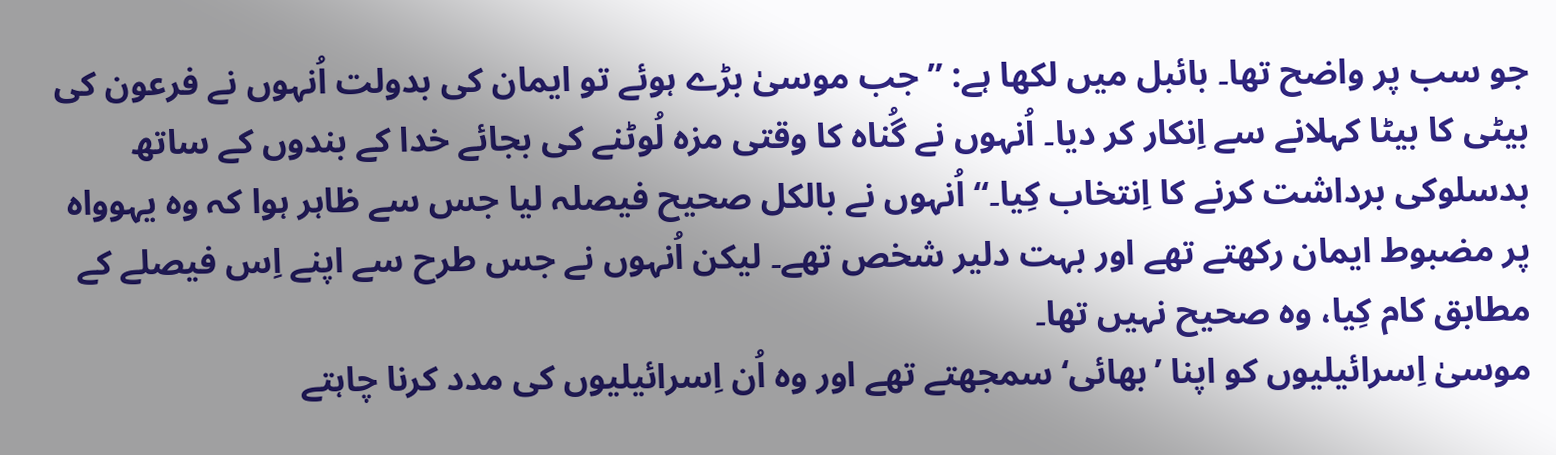جو سب پر واضح تھا۔ بائبل میں لکھا ہے: ”جب موسیٰ بڑے ہوئے تو ایمان کی بدولت اُنہوں نے فرعون کی بیٹی کا بیٹا کہلانے سے اِنکار کر دیا۔ اُنہوں نے گُناہ کا وقتی مزہ لُوٹنے کی بجائے خدا کے بندوں کے ساتھ بدسلوکی برداشت کرنے کا اِنتخاب کِیا۔“ اُنہوں نے بالکل صحیح فیصلہ لیا جس سے ظاہر ہوا کہ وہ یہوواہ پر مضبوط ایمان رکھتے تھے اور بہت دلیر شخص تھے۔ لیکن اُنہوں نے جس طرح سے اپنے اِس فیصلے کے مطابق کام کِیا، وہ صحیح نہیں تھا۔
موسیٰ اِسرائیلیوں کو اپنا ’بھائی‘ سمجھتے تھے اور وہ اُن اِسرائیلیوں کی مدد کرنا چاہتے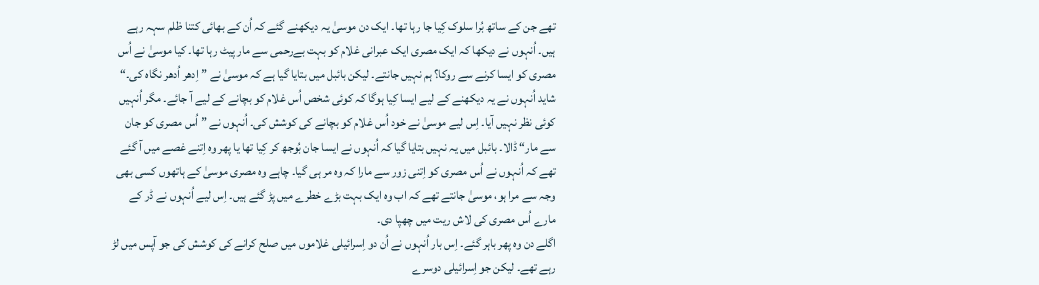تھے جن کے ساتھ بُرا سلوک کِیا جا رہا تھا۔ ایک دن موسیٰ یہ دیکھنے گئے کہ اُن کے بھائی کتنا ظلم سہہ رہے ہیں۔ اُنہوں نے دیکھا کہ ایک مصری ایک عبرانی غلام کو بہت بےرحمی سے مار پیٹ رہا تھا۔ کیا موسیٰ نے اُس مصری کو ایسا کرنے سے روکا؟ ہم نہیں جانتے۔ لیکن بائبل میں بتایا گیا ہے کہ موسیٰ نے ”اِدھر اُدھر نگاہ کی۔“ شاید اُنہوں نے یہ دیکھنے کے لیے ایسا کِیا ہوگا کہ کوئی شخص اُس غلام کو بچانے کے لیے آ جائے۔ مگر اُنہیں کوئی نظر نہیں آیا۔ اِس لیے موسیٰ نے خود اُس غلام کو بچانے کی کوشش کی۔ اُنہوں نے ”اُس مصری کو جان سے مار“ ڈالا۔ بائبل میں یہ نہیں بتایا گیا کہ اُنہوں نے ایسا جان بُوجھ کر کِیا تھا یا پھر وہ اِتنے غصے میں آ گئے تھے کہ اُنہوں نے اُس مصری کو اِتنی زور سے مارا کہ وہ مر ہی گیا۔ چاہے وہ مصری موسیٰ کے ہاتھوں کسی بھی وجہ سے مرا ہو، موسیٰ جانتے تھے کہ اب وہ ایک بہت بڑے خطرے میں پڑ گئے ہیں۔ اِس لیے اُنہوں نے ڈر کے مارے اُس مصری کی لاش ریت میں چھپا دی۔
اگلے دن وہ پھر باہر گئے۔ اِس بار اُنہوں نے اُن دو اِسرائیلی غلاموں میں صلح کرانے کی کوشش کی جو آپس میں لڑ رہے تھے۔ لیکن جو اِسرائیلی دوسرے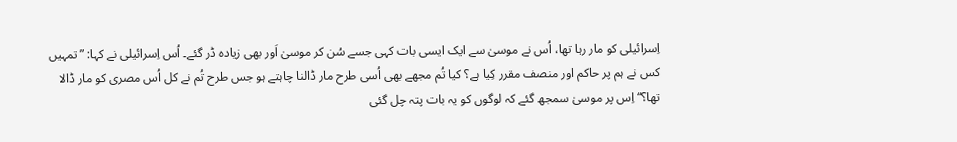اِسرائیلی کو مار رہا تھا، اُس نے موسیٰ سے ایک ایسی بات کہی جسے سُن کر موسیٰ اَور بھی زیادہ ڈر گئے۔ اُس اِسرائیلی نے کہا: ”تمہیں کس نے ہم پر حاکم اور منصف مقرر کِیا ہے؟ کیا تُم مجھے بھی اُسی طرح مار ڈالنا چاہتے ہو جس طرح تُم نے کل اُس مصری کو مار ڈالا تھا؟“ اِس پر موسیٰ سمجھ گئے کہ لوگوں کو یہ بات پتہ چل گئی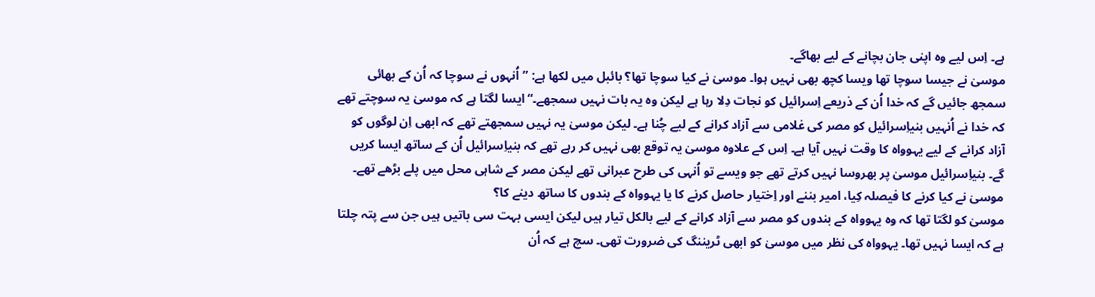ہے۔ اِس لیے وہ اپنی جان بچانے کے لیے بھاگے۔
موسیٰ نے جیسا سوچا تھا ویسا کچھ بھی نہیں ہوا۔ موسیٰ نے کیا سوچا تھا؟ بائبل میں لکھا ہے: ”اُنہوں نے سوچا کہ اُن کے بھائی سمجھ جائیں گے کہ خدا اُن کے ذریعے اِسرائیل کو نجات دِلا رہا ہے لیکن وہ یہ بات نہیں سمجھے۔“ ایسا لگتا ہے کہ موسیٰ یہ سوچتے تھے کہ خدا نے اُنہیں بنیاِسرائیل کو مصر کی غلامی سے آزاد کرانے کے لیے چُنا ہے۔ لیکن موسیٰ یہ نہیں سمجھتے تھے کہ ابھی اِن لوگوں کو آزاد کرانے کے لیے یہوواہ کا وقت نہیں آیا ہے۔ اِس کے علاوہ موسیٰ یہ توقع بھی نہیں کر رہے تھے کہ بنیاِسرائیل اُن کے ساتھ ایسا کریں گے۔ بنیاِسرائیل موسیٰ پر بھروسا نہیں کرتے تھے جو ویسے تو اُنہی کی طرح عبرانی تھے لیکن مصر کے شاہی محل میں پلے بڑھے تھے۔
موسیٰ نے کیا کرنے کا فیصلہ کِیا، امیر بننے اور اِختیار حاصل کرنے کا یا یہوواہ کے بندوں کا ساتھ دینے کا؟
موسیٰ کو لگتا تھا کہ وہ یہوواہ کے بندوں کو مصر سے آزاد کرانے کے لیے بالکل تیار ہیں لیکن ایسی بہت سی باتیں ہیں جن سے پتہ چلتا ہے کہ ایسا نہیں تھا۔ یہوواہ کی نظر میں موسیٰ کو ابھی ٹریننگ کی ضرورت تھی۔ سچ ہے کہ اُن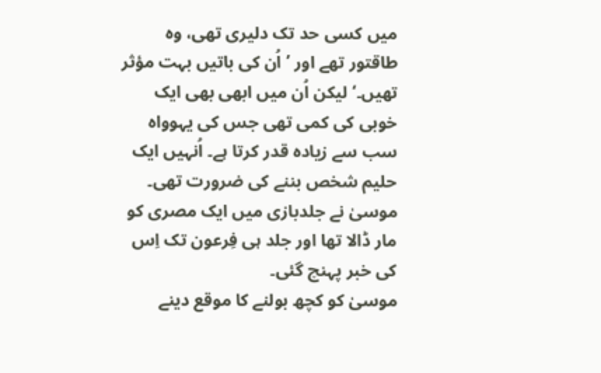میں کسی حد تک دلیری تھی، وہ طاقتور تھے اور ’اُن کی باتیں بہت مؤثر تھیں۔‘ لیکن اُن میں ابھی بھی ایک خوبی کی کمی تھی جس کی یہوواہ سب سے زیادہ قدر کرتا ہے۔ اُنہیں ایک حلیم شخص بننے کی ضرورت تھی۔ موسیٰ نے جلدبازی میں ایک مصری کو مار ڈالا تھا اور جلد ہی فِرعون تک اِس کی خبر پہنچ گئی۔
موسیٰ کو کچھ بولنے کا موقع دینے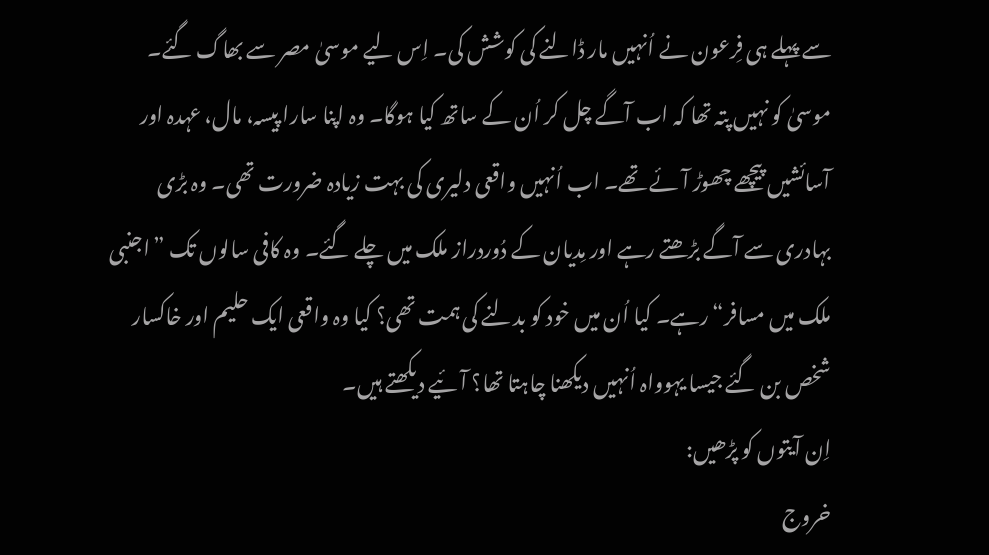سے پہلے ہی فِرعون نے اُنہیں مار ڈالنے کی کوشش کی۔ اِس لیے موسیٰ مصر سے بھاگ گئے۔ موسیٰ کو نہیں پتہ تھا کہ اب آگے چل کر اُن کے ساتھ کیا ہوگا۔ وہ اپنا سارا پیسہ، مال، عہدہ اور آسائشیں پیچھے چھوڑ آئے تھے۔ اب اُنہیں واقعی دلیری کی بہت زیادہ ضرورت تھی۔ وہ بڑی بہادری سے آگے بڑھتے رہے اور مِدیان کے دُوردراز ملک میں چلے گئے۔ وہ کافی سالوں تک ”اجنبی ملک میں مسافر“ رہے۔ کیا اُن میں خود کو بدلنے کی ہمت تھی؟ کیا وہ واقعی ایک حلیم اور خاکسار شخص بن گئے جیسا یہوواہ اُنہیں دیکھنا چاہتا تھا؟ آئیے دیکھتے ہیں۔
اِن آیتوں کو پڑھیں:
خروج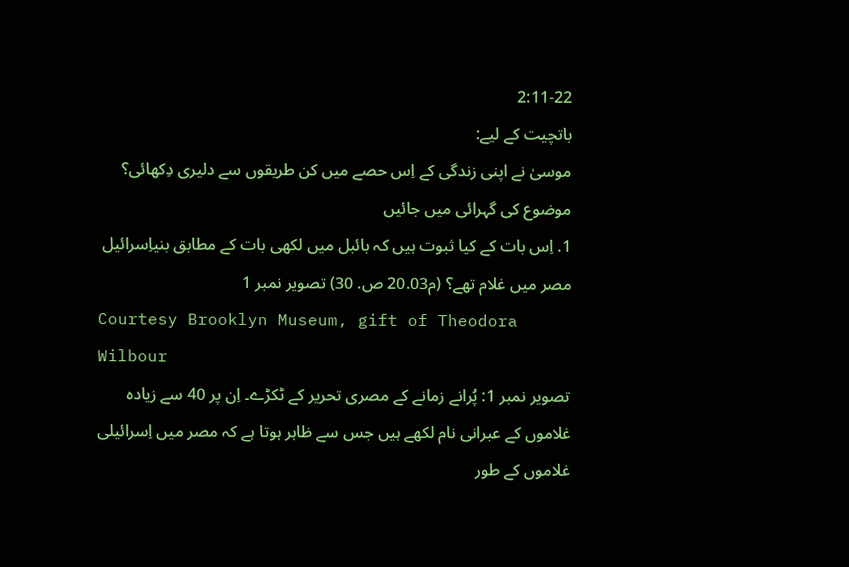2:11-22
باتچیت کے لیے:
موسیٰ نے اپنی زندگی کے اِس حصے میں کن طریقوں سے دلیری دِکھائی؟
موضوع کی گہرائی میں جائیں
1. اِس بات کے کیا ثبوت ہیں کہ بائبل میں لکھی بات کے مطابق بنیاِسرائیل مصر میں غلام تھے؟ (م20.03 ص. 30) تصویر نمبر 1
Courtesy Brooklyn Museum, gift of Theodora Wilbour
تصویر نمبر 1: پُرانے زمانے کے مصری تحریر کے ٹکڑے۔ اِن پر 40 سے زیادہ غلاموں کے عبرانی نام لکھے ہیں جس سے ظاہر ہوتا ہے کہ مصر میں اِسرائیلی غلاموں کے طور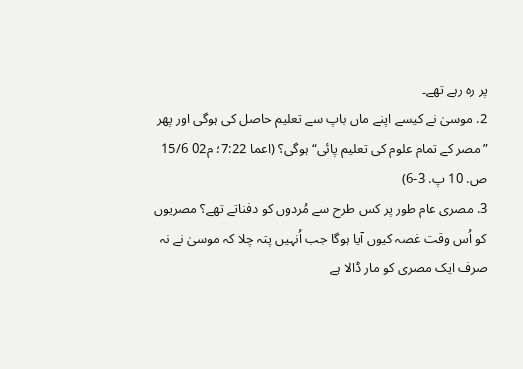پر رہ رہے تھے۔
2. موسیٰ نے کیسے اپنے ماں باپ سے تعلیم حاصل کی ہوگی اور پھر ”مصر کے تمام علوم کی تعلیم پائی“ ہوگی؟ (اعما 7:22؛ م02 15/6 ص. 10 پ. 3-6)
3. مصری عام طور پر کس طرح سے مُردوں کو دفناتے تھے؟ مصریوں کو اُس وقت غصہ کیوں آیا ہوگا جب اُنہیں پتہ چلا کہ موسیٰ نے نہ صرف ایک مصری کو مار ڈالا ہے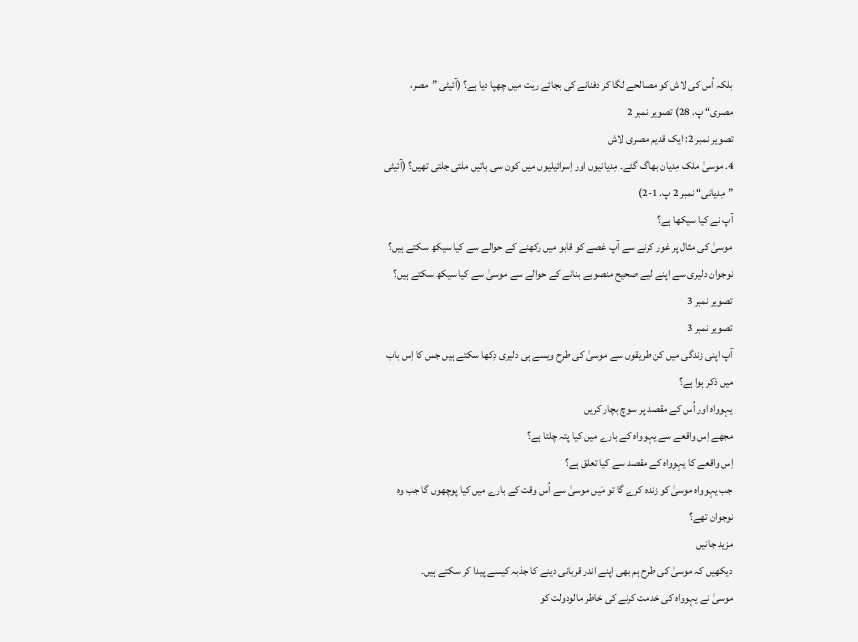بلکہ اُس کی لاش کو مصالحے لگا کر دفنانے کی بجائے ریت میں چھپا دیا ہے؟ (آئیٹی ”مصر، مصری“ پ. 28) تصویر نمبر 2
تصویر نمبر 2: ایک قدیم مصری لاش
4. موسیٰ ملک مِدیان بھاگ گئے۔ مِدیانیوں اور اِسرائیلیوں میں کون سی باتیں ملتی جلتی تھیں؟ (آئیٹی ”مِدیانی“ نمبر 2 پ. 1-2)
آپ نے کیا سیکھا ہے؟
موسیٰ کی مثال پر غور کرنے سے آپ غصے کو قابو میں رکھنے کے حوالے سے کیا سیکھ سکتے ہیں؟
نوجوان دلیری سے اپنے لیے صحیح منصوبے بنانے کے حوالے سے موسیٰ سے کیا سیکھ سکتے ہیں؟ تصویر نمبر 3
تصویر نمبر 3
آپ اپنی زندگی میں کن طریقوں سے موسیٰ کی طرح ویسے ہی دلیری دِکھا سکتے ہیں جس کا اِس باب میں ذکر ہوا ہے؟
یہوواہ اور اُس کے مقصد پر سوچ بچار کریں
مجھے اِس واقعے سے یہوواہ کے بارے میں کیا پتہ چلتا ہے؟
اِس واقعے کا یہوواہ کے مقصد سے کیا تعلق ہے؟
جب یہوواہ موسیٰ کو زندہ کرے گا تو مَیں موسیٰ سے اُس وقت کے بارے میں کیا پوچھوں گا جب وہ نوجوان تھے؟
مزید جانیں
دیکھیں کہ موسیٰ کی طرح ہم بھی اپنے اندر قربانی دینے کا جذبہ کیسے پیدا کر سکتے ہیں۔
موسیٰ نے یہوواہ کی خدمت کرنے کی خاطر مالودولت کو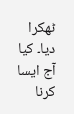ٹھکرا دیا۔ کیا آج ایسا کرنا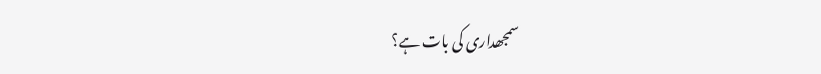سمجھداری کی بات ہے؟